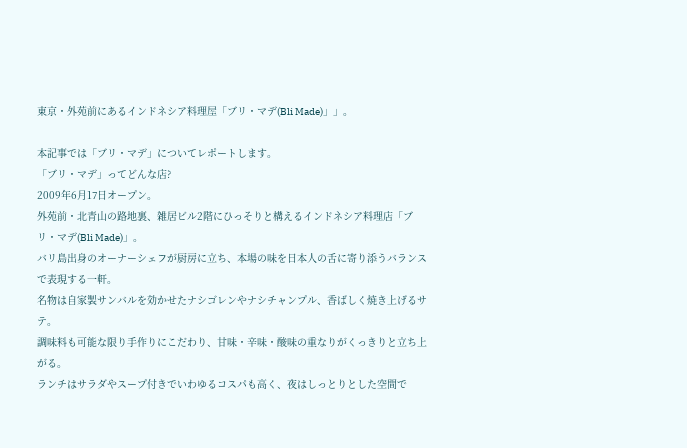東京・外苑前にあるインドネシア料理屋「ブリ・マデ(Bli Made)」」。

本記事では「ブリ・マデ」についてレポートします。
「ブリ・マデ」ってどんな店?
2009年6月17日オープン。
外苑前・北青山の路地裏、雑居ビル2階にひっそりと構えるインドネシア料理店「ブリ・マデ(Bli Made)」。
バリ島出身のオーナーシェフが厨房に立ち、本場の味を日本人の舌に寄り添うバランスで表現する一軒。
名物は自家製サンバルを効かせたナシゴレンやナシチャンプル、香ばしく焼き上げるサテ。
調味料も可能な限り手作りにこだわり、甘味・辛味・酸味の重なりがくっきりと立ち上がる。
ランチはサラダやスープ付きでいわゆるコスパも高く、夜はしっとりとした空間で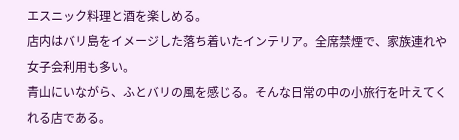エスニック料理と酒を楽しめる。
店内はバリ島をイメージした落ち着いたインテリア。全席禁煙で、家族連れや女子会利用も多い。
青山にいながら、ふとバリの風を感じる。そんな日常の中の小旅行を叶えてくれる店である。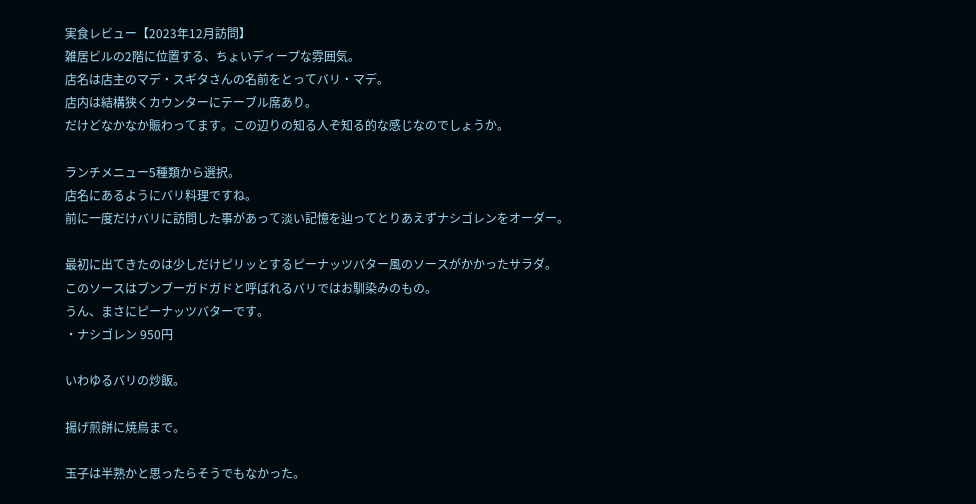実食レビュー【2023年12月訪問】
雑居ビルの2階に位置する、ちょいディープな雰囲気。
店名は店主のマデ・スギタさんの名前をとってバリ・マデ。
店内は結構狭くカウンターにテーブル席あり。
だけどなかなか賑わってます。この辺りの知る人ぞ知る的な感じなのでしょうか。

ランチメニュー5種類から選択。
店名にあるようにバリ料理ですね。
前に一度だけバリに訪問した事があって淡い記憶を辿ってとりあえずナシゴレンをオーダー。

最初に出てきたのは少しだけピリッとするピーナッツバター風のソースがかかったサラダ。
このソースはブンブーガドガドと呼ばれるバリではお馴染みのもの。
うん、まさにピーナッツバターです。
・ナシゴレン 950円

いわゆるバリの炒飯。

揚げ煎餅に焼鳥まで。

玉子は半熟かと思ったらそうでもなかった。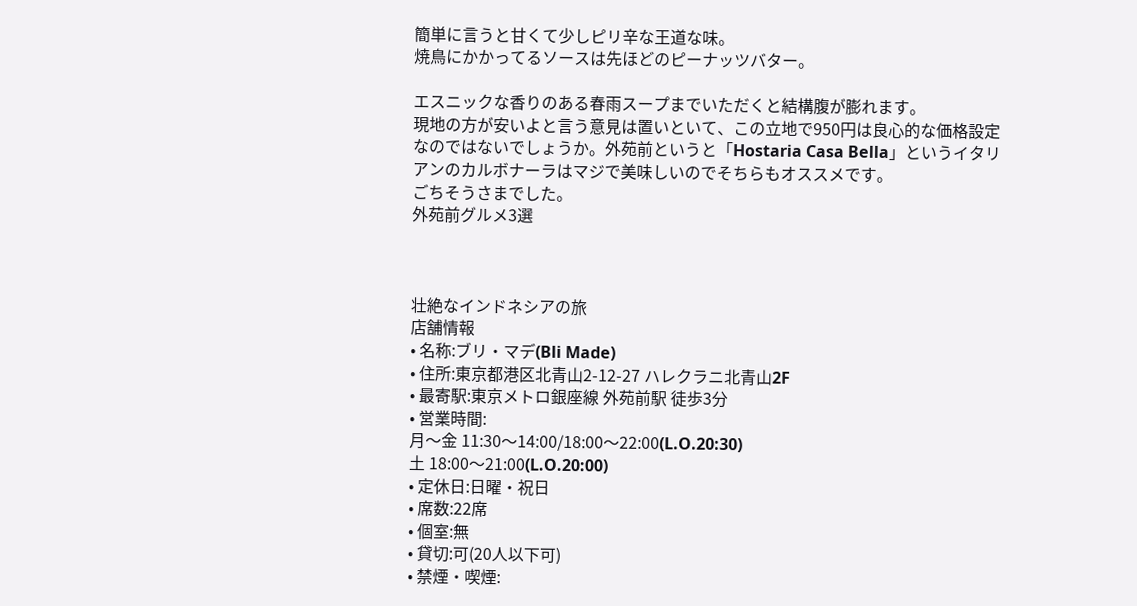簡単に言うと甘くて少しピリ辛な王道な味。
焼鳥にかかってるソースは先ほどのピーナッツバター。

エスニックな香りのある春雨スープまでいただくと結構腹が膨れます。
現地の方が安いよと言う意見は置いといて、この立地で950円は良心的な価格設定なのではないでしょうか。外苑前というと「Hostaria Casa Bella」というイタリアンのカルボナーラはマジで美味しいのでそちらもオススメです。
ごちそうさまでした。
外苑前グルメ3選



壮絶なインドネシアの旅
店舗情報
• 名称:ブリ・マデ(Bli Made)
• 住所:東京都港区北青山2-12-27 ハレクラニ北青山2F
• 最寄駅:東京メトロ銀座線 外苑前駅 徒歩3分
• 営業時間:
月〜金 11:30〜14:00/18:00〜22:00(L.O.20:30)
土 18:00〜21:00(L.O.20:00)
• 定休日:日曜・祝日
• 席数:22席
• 個室:無
• 貸切:可(20人以下可)
• 禁煙・喫煙: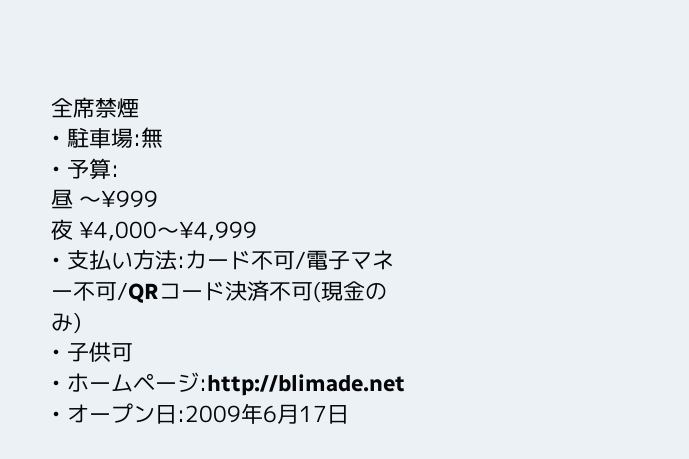全席禁煙
• 駐車場:無
• 予算:
昼 〜¥999
夜 ¥4,000〜¥4,999
• 支払い方法:カード不可/電子マネー不可/QRコード決済不可(現金のみ)
• 子供可
• ホームページ:http://blimade.net
• オープン日:2009年6月17日